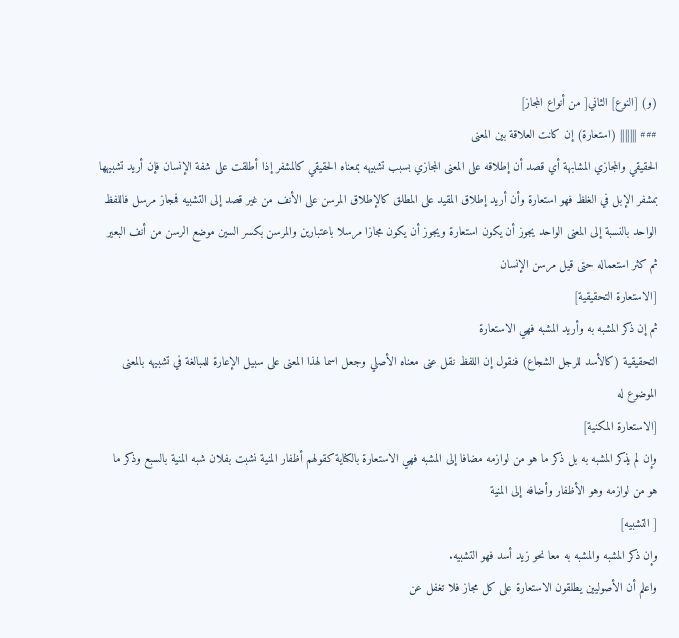(و) [النوع] الثاني[ من أنواع المجاز]
### ||||||| (استعارة) إن كانت العلاقة بين المعنى
الحقيقي والمجازي المشابهة أي قصد أن إطلاقه على المعنى المجازي بسبب تشبيهه بمعناه الحقيقي كالمشفر إذا أطلقت على شفة الإنسان فإن أريد تشبيهها بمشفر الإبل في الغلظ فهو استعارة وأن أريد إطلاق المقيد على المطلق كالإطلاق المرسن على الأنف من غير قصد إلى التشبيه فمجاز مرسل فاللفظ الواحد بالنسبة إلى المعنى الواحد يجوز أن يكون استعارة ويجوز أن يكون مجازا مرسلا باعتبارين والمرسن بكسر السين موضع الرسن من أنف البعير ثم كثر استعماله حتى قيل مرسن الإنسان
[الاستعارة التحقيقية]
ثم إن ذكر المشبه به وأريد المشبه فهي الاستعارة
التحقيقية (كالأسد للرجل الشجاع) فنقول إن اللفظ نقل عنى معناه الأصلي وجعل اسما لهذا المعنى على سبيل الإعارة للمبالغة في تشبيهه بالمعنى الموضوع له
[الاستعارة المكنية]
وإن لم يذكر المشبه به بل ذكر ما هو من لوازمه مضافا إلى المشبه فهي الاستعارة بالكناية كقولهم أظفار المنية نشبت بفلان شبه المنية بالسبع وذكر ما هو من لوازمه وهو الأظفار وأضافه إلى المنية
[ التشبيه]
وإن ذكر المشبه والمشبه به معا نحو زيد أسد فهو التشبيه.
واعلم أن الأصوليين يطلقون الاستعارة على كل مجاز فلا تغفل عن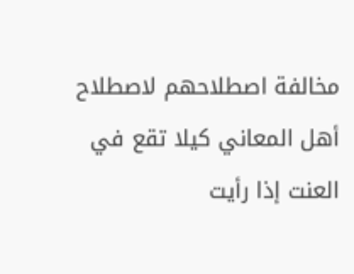مخالفة اصطلاحهم لاصطلاح أهل المعاني كيلا تقع في العنت إذا رأيت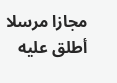مجازا مرسلا أطلق عليه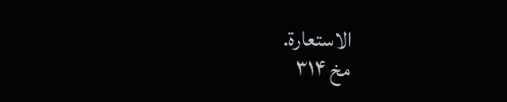الاستعارة.
مخ ۳۱۴